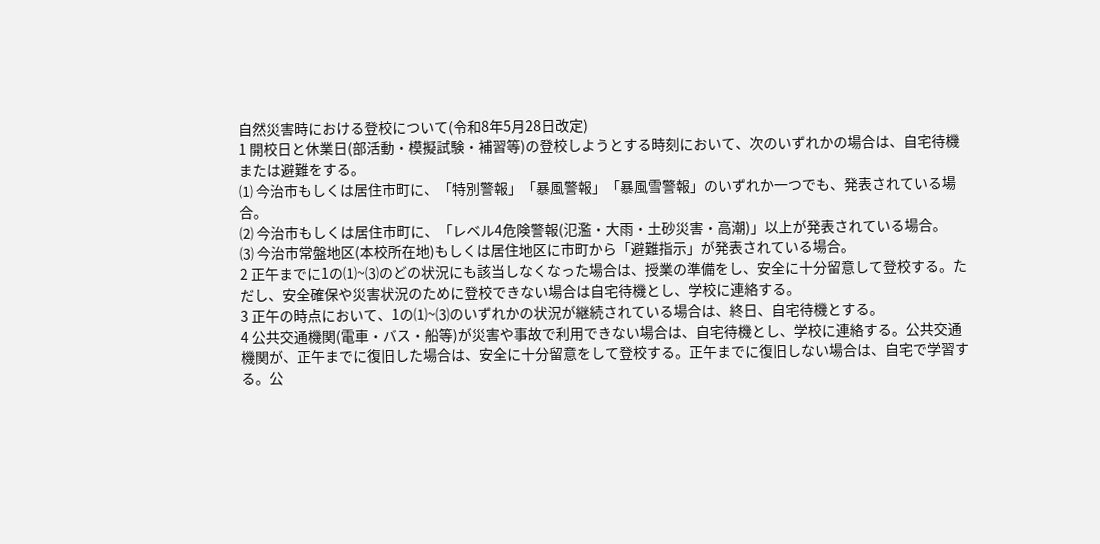自然災害時における登校について(令和8年5月28日改定)
1 開校日と休業日(部活動・模擬試験・補習等)の登校しようとする時刻において、次のいずれかの場合は、自宅待機または避難をする。
⑴ 今治市もしくは居住市町に、「特別警報」「暴風警報」「暴風雪警報」のいずれか一つでも、発表されている場合。
⑵ 今治市もしくは居住市町に、「レベル4危険警報(氾濫・大雨・土砂災害・高潮)」以上が発表されている場合。
⑶ 今治市常盤地区(本校所在地)もしくは居住地区に市町から「避難指示」が発表されている場合。
2 正午までに1の⑴~⑶のどの状況にも該当しなくなった場合は、授業の準備をし、安全に十分留意して登校する。ただし、安全確保や災害状況のために登校できない場合は自宅待機とし、学校に連絡する。
3 正午の時点において、1の⑴~⑶のいずれかの状況が継続されている場合は、終日、自宅待機とする。
4 公共交通機関(電車・バス・船等)が災害や事故で利用できない場合は、自宅待機とし、学校に連絡する。公共交通機関が、正午までに復旧した場合は、安全に十分留意をして登校する。正午までに復旧しない場合は、自宅で学習する。公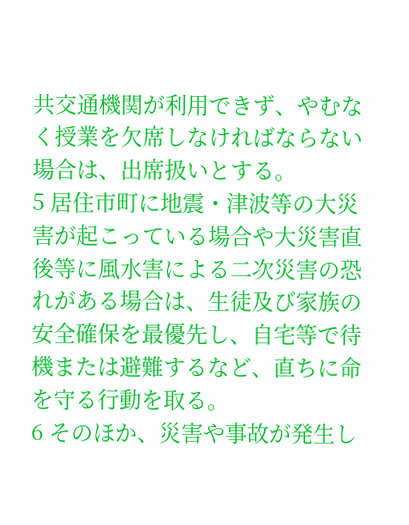共交通機関が利用できず、やむなく授業を欠席しなければならない場合は、出席扱いとする。
5 居住市町に地震・津波等の大災害が起こっている場合や大災害直後等に風水害による二次災害の恐れがある場合は、生徒及び家族の安全確保を最優先し、自宅等で待機または避難するなど、直ちに命を守る行動を取る。
6 そのほか、災害や事故が発生し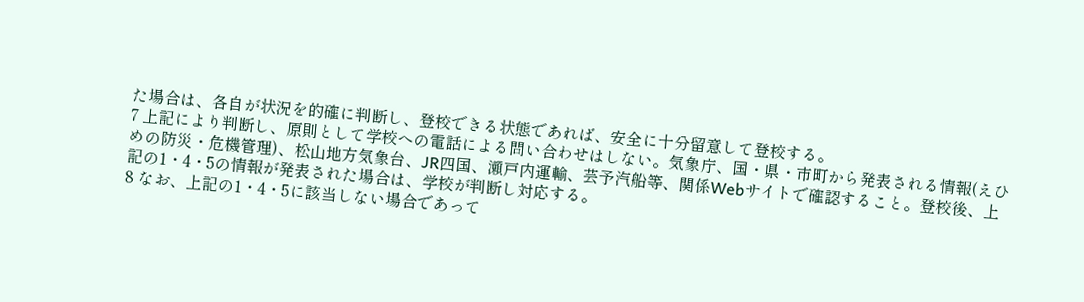た場合は、各自が状況を的確に判断し、登校できる状態であれば、安全に十分留意して登校する。
7 上記により判断し、原則として学校への電話による問い合わせはしない。気象庁、国・県・市町から発表される情報(えひめの防災・危機管理)、松山地方気象台、JR四国、瀬戸内運輸、芸予汽船等、関係Webサイトで確認すること。登校後、上記の1・4・5の情報が発表された場合は、学校が判断し対応する。
8 なお、上記の1・4・5に該当しない場合であって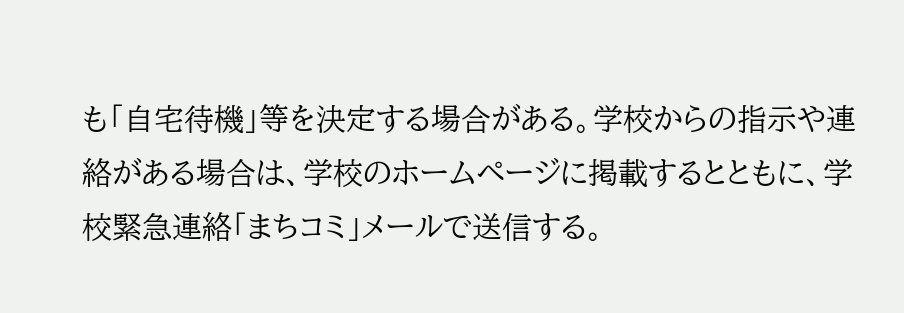も「自宅待機」等を決定する場合がある。学校からの指示や連絡がある場合は、学校のホームページに掲載するとともに、学校緊急連絡「まちコミ」メールで送信する。